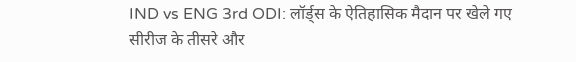IND vs ENG 3rd ODI: लॉर्ड्स के ऐतिहासिक मैदान पर खेले गए सीरीज के तीसरे और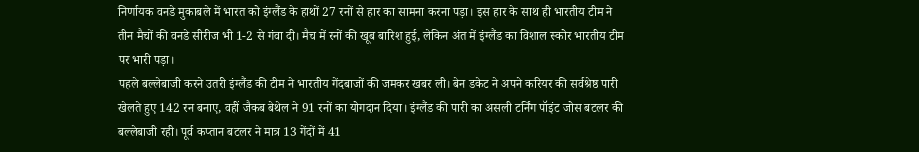निर्णायक वनडे मुकाबले में भारत को इंग्लैंड के हाथों 27 रनों से हार का सामना करना पड़ा। इस हार के साथ ही भारतीय टीम ने तीन मैचों की वनडे सीरीज भी 1-2 से गंवा दी। मैच में रनों की खूब बारिश हुई, लेकिन अंत में इंग्लैंड का विशाल स्कोर भारतीय टीम पर भारी पड़ा।
पहले बल्लेबाजी करने उतरी इंग्लैंड की टीम ने भारतीय गेंदबाजों की जमकर खबर ली। बेन डकेट ने अपने करियर की सर्वश्रेष्ठ पारी खेलते हुए 142 रन बनाए, वहीं जैकब बेथेल ने 91 रनों का योगदान दिया। इंग्लैंड की पारी का असली टर्निंग पॉइंट जोस बटलर की बल्लेबाजी रही। पूर्व कप्तान बटलर ने मात्र 13 गेंदों में 41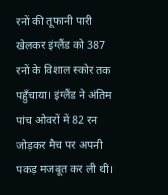रनों की तूफानी पारी खेलकर इंग्लैंड को 387 रनों के विशाल स्कोर तक पहुँचाया। इंग्लैंड ने अंतिम पांच ओवरों में 82 रन जोड़कर मैच पर अपनी पकड़ मजबूत कर ली थी।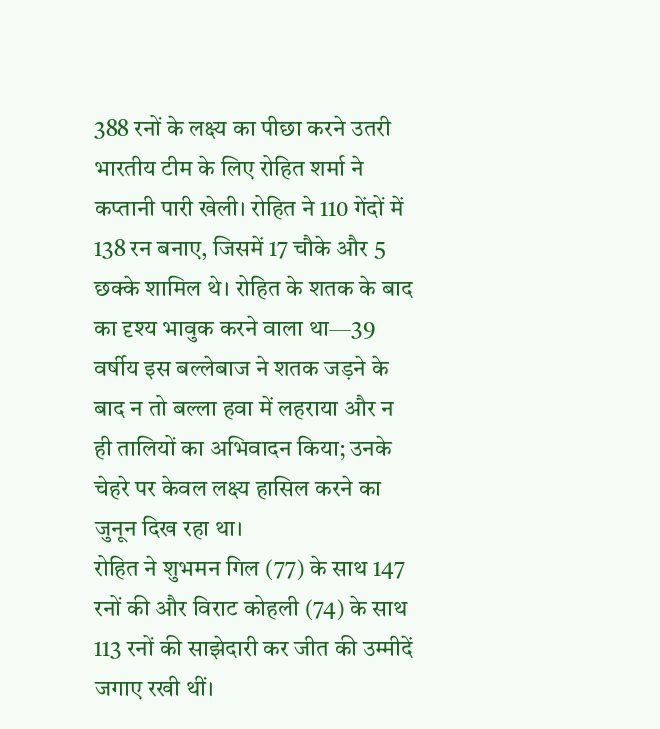388 रनों के लक्ष्य का पीछा करने उतरी भारतीय टीम के लिए रोहित शर्मा ने कप्तानी पारी खेली। रोहित ने 110 गेंदों में 138 रन बनाए, जिसमें 17 चौके और 5 छक्के शामिल थे। रोहित के शतक के बाद का दृश्य भावुक करने वाला था—39 वर्षीय इस बल्लेबाज ने शतक जड़ने के बाद न तो बल्ला हवा में लहराया और न ही तालियों का अभिवादन किया; उनके चेहरे पर केवल लक्ष्य हासिल करने का जुनून दिख रहा था।
रोहित ने शुभमन गिल (77) के साथ 147 रनों की और विराट कोहली (74) के साथ 113 रनों की साझेदारी कर जीत की उम्मीदें जगाए रखी थीं।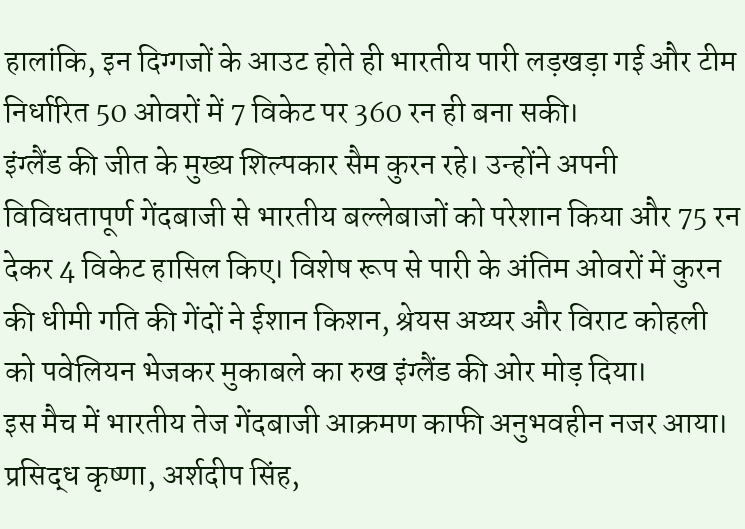हालांकि, इन दिग्गजों के आउट होते ही भारतीय पारी लड़खड़ा गई और टीम निर्धारित 50 ओवरों में 7 विकेट पर 360 रन ही बना सकी।
इंग्लैंड की जीत के मुख्य शिल्पकार सैम कुरन रहे। उन्होंने अपनी विविधतापूर्ण गेंदबाजी से भारतीय बल्लेबाजों को परेशान किया और 75 रन देकर 4 विकेट हासिल किए। विशेष रूप से पारी के अंतिम ओवरों में कुरन की धीमी गति की गेंदों ने ईशान किशन, श्रेयस अय्यर और विराट कोहली को पवेलियन भेजकर मुकाबले का रुख इंग्लैंड की ओर मोड़ दिया।
इस मैच में भारतीय तेज गेंदबाजी आक्रमण काफी अनुभवहीन नजर आया। प्रसिद्ध कृष्णा, अर्शदीप सिंह,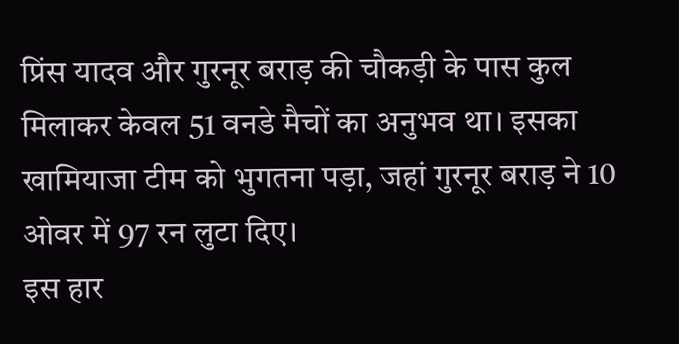प्रिंस यादव और गुरनूर बराड़ की चौकड़ी के पास कुल मिलाकर केवल 51 वनडे मैचों का अनुभव था। इसका खामियाजा टीम को भुगतना पड़ा, जहां गुरनूर बराड़ ने 10 ओवर में 97 रन लुटा दिए।
इस हार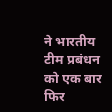ने भारतीय टीम प्रबंधन को एक बार फिर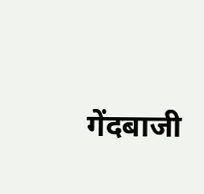गेंदबाजी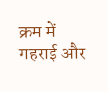क्रम में गहराई और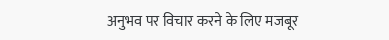अनुभव पर विचार करने के लिए मजबूर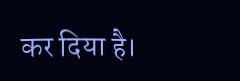कर दिया है।